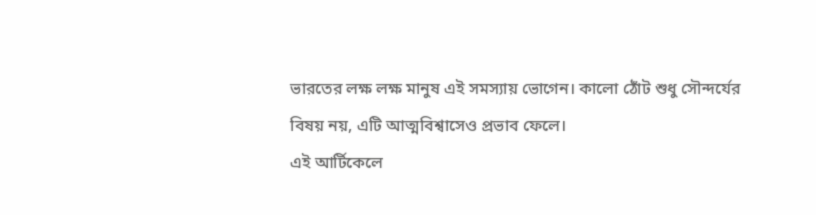ভারতের লক্ষ লক্ষ মানুষ এই সমস্যায় ভোগেন। কালো ঠোঁট শুধু সৌন্দর্যের বিষয় নয়, এটি আত্মবিশ্বাসেও প্রভাব ফেলে।
এই আর্টিকেলে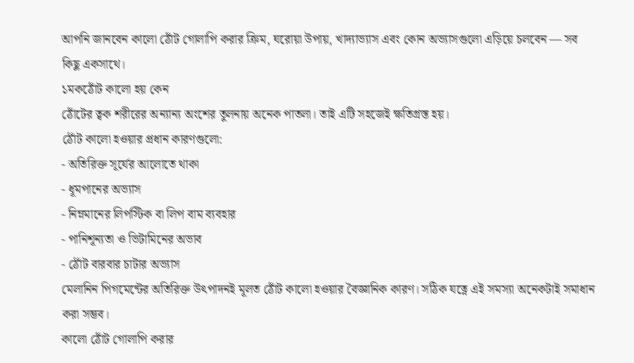আপনি জানবেন কালো ঠোঁট গোলাপি করার ক্রিম, ঘরোয়া উপায়, খাদ্যাভ্যাস এবং কোন অভ্যাসগুলো এড়িয়ে চলবেন — সব কিছু একসাথে।
১মকঠোঁট কালো হয় কেন
ঠোঁটের ত্বক শরীরের অন্যান্য অংশের তুলনায় অনেক পাতলা। তাই এটি সহজেই ক্ষতিগ্রস্ত হয়।
ঠোঁট কালো হওয়ার প্রধান কারণগুলো:
- অতিরিক্ত সূর্যের আলোতে থাকা
- ধূমপানের অভ্যাস
- নিম্নমানের লিপস্টিক বা লিপ বাম ব্যবহার
- পানিশূন্যতা ও ভিটামিনের অভাব
- ঠোঁট বারবার চাটার অভ্যাস
মেলানিন পিগমেন্টের অতিরিক্ত উৎপাদনই মূলত ঠোঁট কালো হওয়ার বৈজ্ঞানিক কারণ। সঠিক যত্নে এই সমস্যা অনেকটাই সমাধান করা সম্ভব।
কালো ঠোঁট গোলাপি করার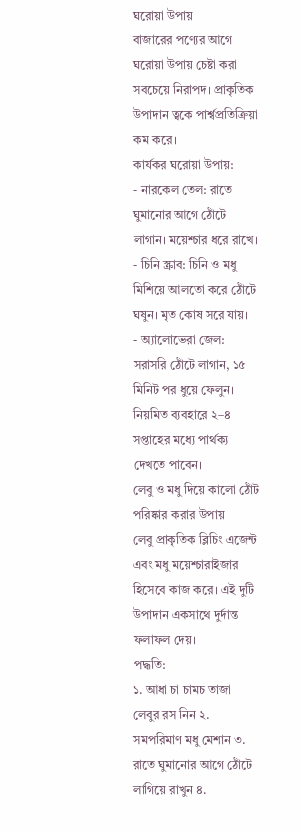ঘরোয়া উপায়
বাজারের পণ্যের আগে ঘরোয়া উপায় চেষ্টা করা সবচেয়ে নিরাপদ। প্রাকৃতিক উপাদান ত্বকে পার্শ্বপ্রতিক্রিয়া কম করে।
কার্যকর ঘরোয়া উপায়:
- নারকেল তেল: রাতে ঘুমানোর আগে ঠোঁটে লাগান। ময়েশ্চার ধরে রাখে।
- চিনি স্ক্রাব: চিনি ও মধু মিশিয়ে আলতো করে ঠোঁটে ঘষুন। মৃত কোষ সরে যায়।
- অ্যালোভেরা জেল: সরাসরি ঠোঁটে লাগান, ১৫ মিনিট পর ধুয়ে ফেলুন।
নিয়মিত ব্যবহারে ২–৪ সপ্তাহের মধ্যে পার্থক্য দেখতে পাবেন।
লেবু ও মধু দিয়ে কালো ঠোঁট পরিষ্কার করার উপায়
লেবু প্রাকৃতিক ব্লিচিং এজেন্ট এবং মধু ময়েশ্চারাইজার হিসেবে কাজ করে। এই দুটি উপাদান একসাথে দুর্দান্ত ফলাফল দেয়।
পদ্ধতি:
১. আধা চা চামচ তাজা লেবুর রস নিন ২. সমপরিমাণ মধু মেশান ৩. রাতে ঘুমানোর আগে ঠোঁটে লাগিয়ে রাখুন ৪.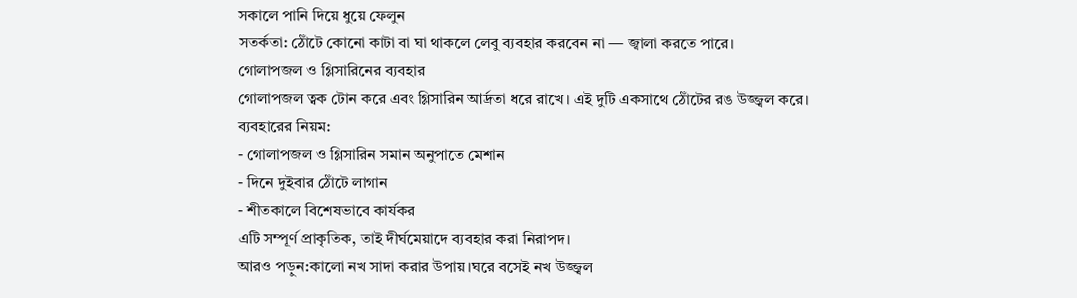সকালে পানি দিয়ে ধুয়ে ফেলুন
সতর্কতা: ঠোঁটে কোনো কাটা বা ঘা থাকলে লেবু ব্যবহার করবেন না — জ্বালা করতে পারে।
গোলাপজল ও গ্লিসারিনের ব্যবহার
গোলাপজল ত্বক টোন করে এবং গ্লিসারিন আর্দ্রতা ধরে রাখে। এই দুটি একসাথে ঠোঁটের রঙ উজ্জ্বল করে।
ব্যবহারের নিয়ম:
- গোলাপজল ও গ্লিসারিন সমান অনুপাতে মেশান
- দিনে দুইবার ঠোঁটে লাগান
- শীতকালে বিশেষভাবে কার্যকর
এটি সম্পূর্ণ প্রাকৃতিক, তাই দীর্ঘমেয়াদে ব্যবহার করা নিরাপদ।
আরও পড়ুন:কালো নখ সাদা করার উপায়।ঘরে বসেই নখ উজ্জ্বল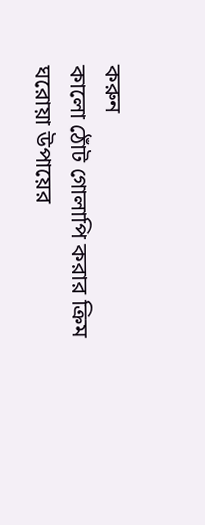করুন
কালো ঠোঁট গোলাপি করার ক্রিম
ঘরোয়া উপায়ের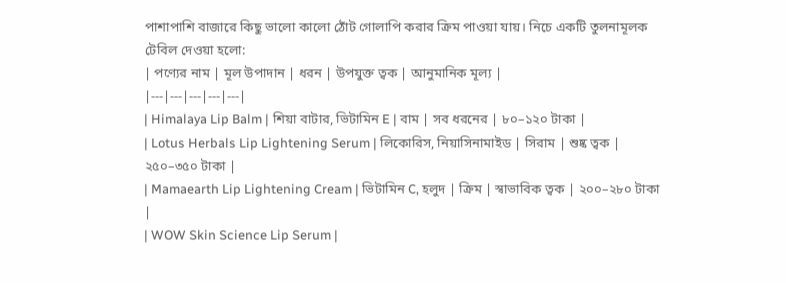পাশাপাশি বাজারে কিছু ভালো কালো ঠোঁট গোলাপি করার ক্রিম পাওয়া যায়। নিচে একটি তুলনামূলক টেবিল দেওয়া হলো:
| পণ্যের নাম | মূল উপাদান | ধরন | উপযুক্ত ত্বক | আনুমানিক মূল্য |
|---|---|---|---|---|
| Himalaya Lip Balm | শিয়া বাটার, ভিটামিন E | বাম | সব ধরনের | ৮০–১২০ টাকা |
| Lotus Herbals Lip Lightening Serum | লিকোরিস, নিয়াসিনামাইড | সিরাম | শুষ্ক ত্বক | ২৫০–৩৫০ টাকা |
| Mamaearth Lip Lightening Cream | ভিটামিন C, হলুদ | ক্রিম | স্বাভাবিক ত্বক | ২০০–২৮০ টাকা |
| WOW Skin Science Lip Serum |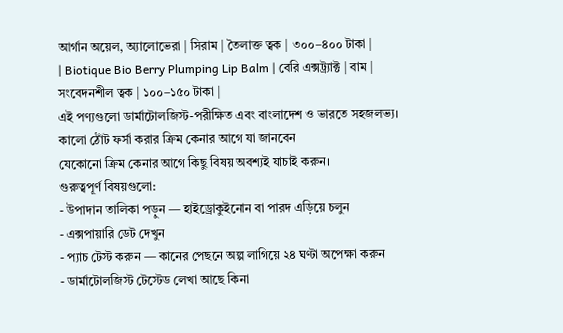আর্গান অয়েল, অ্যালোভেরা | সিরাম | তৈলাক্ত ত্বক | ৩০০–৪০০ টাকা |
| Biotique Bio Berry Plumping Lip Balm | বেরি এক্সট্র্যাক্ট | বাম | সংবেদনশীল ত্বক | ১০০–১৫০ টাকা |
এই পণ্যগুলো ডার্মাটোলজিস্ট-পরীক্ষিত এবং বাংলাদেশ ও ভারতে সহজলভ্য।
কালো ঠোঁট ফর্সা করার ক্রিম কেনার আগে যা জানবেন
যেকোনো ক্রিম কেনার আগে কিছু বিষয় অবশ্যই যাচাই করুন।
গুরুত্বপূর্ণ বিষয়গুলো:
- উপাদান তালিকা পড়ুন — হাইড্রোকুইনোন বা পারদ এড়িয়ে চলুন
- এক্সপায়ারি ডেট দেখুন
- প্যাচ টেস্ট করুন — কানের পেছনে অল্প লাগিয়ে ২৪ ঘণ্টা অপেক্ষা করুন
- ডার্মাটোলজিস্ট টেস্টেড লেখা আছে কিনা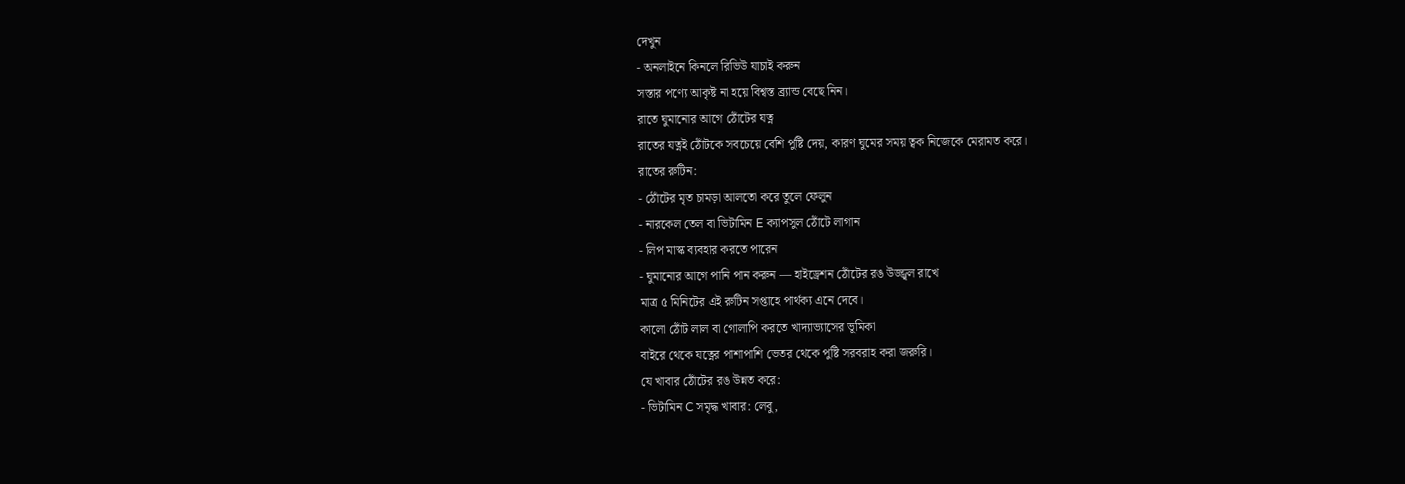দেখুন
- অনলাইনে কিনলে রিভিউ যাচাই করুন
সস্তার পণ্যে আকৃষ্ট না হয়ে বিশ্বস্ত ব্র্যান্ড বেছে নিন।
রাতে ঘুমানোর আগে ঠোঁটের যত্ন
রাতের যত্নই ঠোঁটকে সবচেয়ে বেশি পুষ্টি দেয়, কারণ ঘুমের সময় ত্বক নিজেকে মেরামত করে।
রাতের রুটিন:
- ঠোঁটের মৃত চামড়া আলতো করে তুলে ফেলুন
- নারকেল তেল বা ভিটামিন E ক্যাপসুল ঠোঁটে লাগান
- লিপ মাস্ক ব্যবহার করতে পারেন
- ঘুমানোর আগে পানি পান করুন — হাইড্রেশন ঠোঁটের রঙ উজ্জ্বল রাখে
মাত্র ৫ মিনিটের এই রুটিন সপ্তাহে পার্থক্য এনে দেবে।
কালো ঠোঁট লাল বা গোলাপি করতে খাদ্যাভ্যাসের ভূমিকা
বাইরে থেকে যত্নের পাশাপাশি ভেতর থেকে পুষ্টি সরবরাহ করা জরুরি।
যে খাবার ঠোঁটের রঙ উন্নত করে:
- ভিটামিন C সমৃদ্ধ খাবার: লেবু,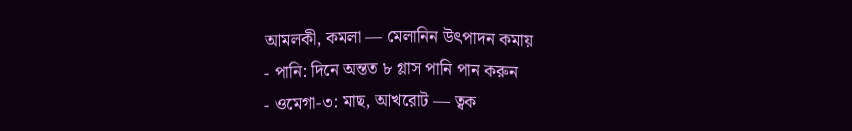আমলকী, কমলা — মেলানিন উৎপাদন কমায়
- পানি: দিনে অন্তত ৮ গ্লাস পানি পান করুন
- ওমেগা-৩: মাছ, আখরোট — ত্বক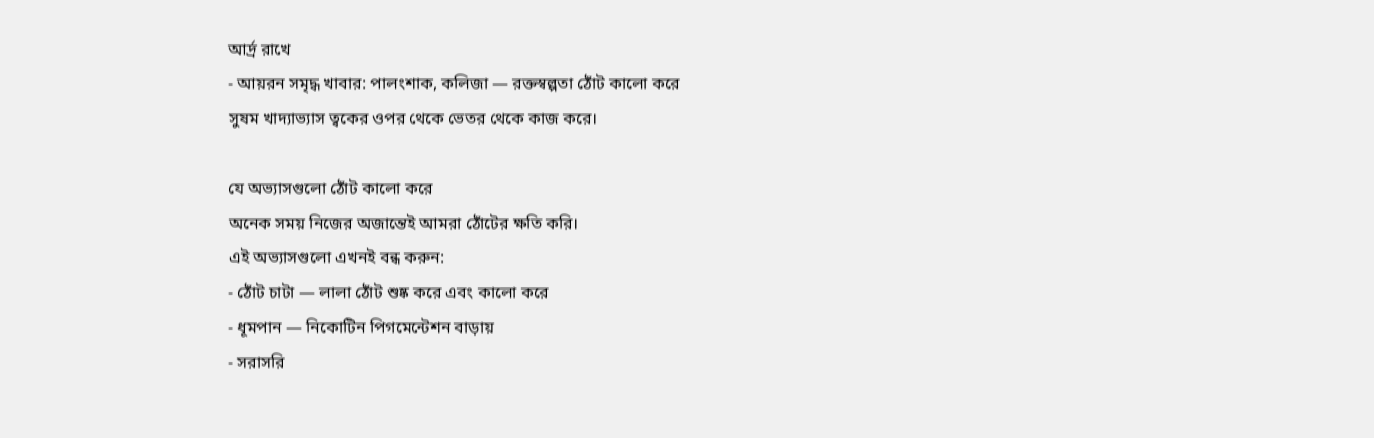আর্দ্র রাখে
- আয়রন সমৃদ্ধ খাবার: পালংশাক, কলিজা — রক্তস্বল্পতা ঠোঁট কালো করে
সুষম খাদ্যাভ্যাস ত্বকের ওপর থেকে ভেতর থেকে কাজ করে।

যে অভ্যাসগুলো ঠোঁট কালো করে
অনেক সময় নিজের অজান্তেই আমরা ঠোঁটের ক্ষতি করি।
এই অভ্যাসগুলো এখনই বন্ধ করুন:
- ঠোঁট চাটা — লালা ঠোঁট শুষ্ক করে এবং কালো করে
- ধূমপান — নিকোটিন পিগমেন্টেশন বাড়ায়
- সরাসরি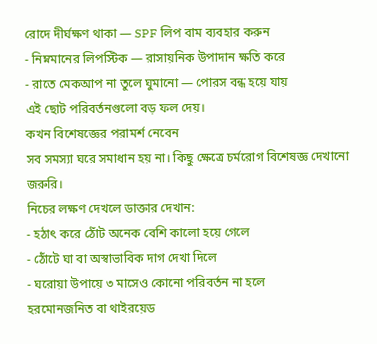রোদে দীর্ঘক্ষণ থাকা — SPF লিপ বাম ব্যবহার করুন
- নিম্নমানের লিপস্টিক — রাসায়নিক উপাদান ক্ষতি করে
- রাতে মেকআপ না তুলে ঘুমানো — পোরস বন্ধ হয়ে যায়
এই ছোট পরিবর্তনগুলো বড় ফল দেয়।
কখন বিশেষজ্ঞের পরামর্শ নেবেন
সব সমস্যা ঘরে সমাধান হয় না। কিছু ক্ষেত্রে চর্মরোগ বিশেষজ্ঞ দেখানো জরুরি।
নিচের লক্ষণ দেখলে ডাক্তার দেখান:
- হঠাৎ করে ঠোঁট অনেক বেশি কালো হয়ে গেলে
- ঠোঁটে ঘা বা অস্বাভাবিক দাগ দেখা দিলে
- ঘরোয়া উপায়ে ৩ মাসেও কোনো পরিবর্তন না হলে
হরমোনজনিত বা থাইরয়েড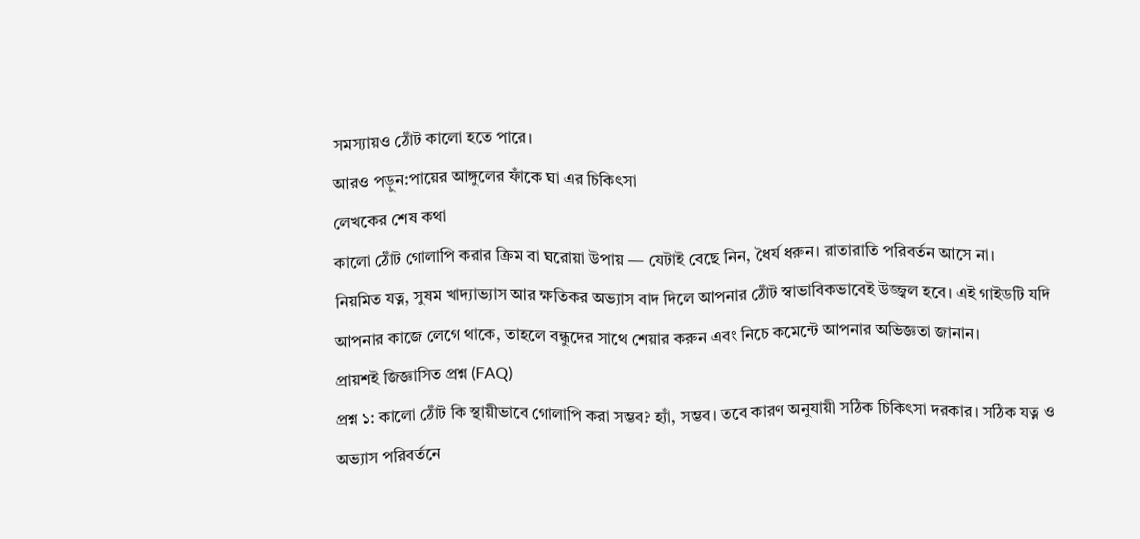সমস্যায়ও ঠোঁট কালো হতে পারে।
আরও পড়ুন:পায়ের আঙ্গুলের ফাঁকে ঘা এর চিকিৎসা
লেখকের শেষ কথা
কালো ঠোঁট গোলাপি করার ক্রিম বা ঘরোয়া উপায় — যেটাই বেছে নিন, ধৈর্য ধরুন। রাতারাতি পরিবর্তন আসে না।
নিয়মিত যত্ন, সুষম খাদ্যাভ্যাস আর ক্ষতিকর অভ্যাস বাদ দিলে আপনার ঠোঁট স্বাভাবিকভাবেই উজ্জ্বল হবে। এই গাইডটি যদি আপনার কাজে লেগে থাকে, তাহলে বন্ধুদের সাথে শেয়ার করুন এবং নিচে কমেন্টে আপনার অভিজ্ঞতা জানান।
প্রায়শই জিজ্ঞাসিত প্রশ্ন (FAQ)
প্রশ্ন ১: কালো ঠোঁট কি স্থায়ীভাবে গোলাপি করা সম্ভব? হ্যাঁ, সম্ভব। তবে কারণ অনুযায়ী সঠিক চিকিৎসা দরকার। সঠিক যত্ন ও অভ্যাস পরিবর্তনে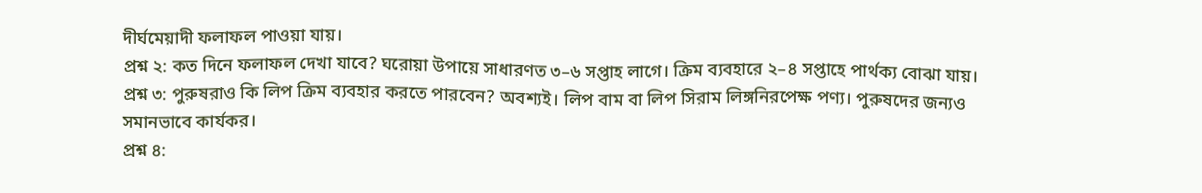দীর্ঘমেয়াদী ফলাফল পাওয়া যায়।
প্রশ্ন ২: কত দিনে ফলাফল দেখা যাবে? ঘরোয়া উপায়ে সাধারণত ৩–৬ সপ্তাহ লাগে। ক্রিম ব্যবহারে ২–৪ সপ্তাহে পার্থক্য বোঝা যায়।
প্রশ্ন ৩: পুরুষরাও কি লিপ ক্রিম ব্যবহার করতে পারবেন? অবশ্যই। লিপ বাম বা লিপ সিরাম লিঙ্গনিরপেক্ষ পণ্য। পুরুষদের জন্যও সমানভাবে কার্যকর।
প্রশ্ন ৪: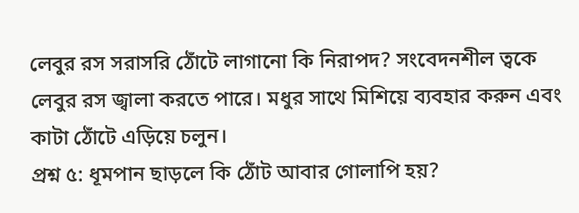লেবুর রস সরাসরি ঠোঁটে লাগানো কি নিরাপদ? সংবেদনশীল ত্বকে লেবুর রস জ্বালা করতে পারে। মধুর সাথে মিশিয়ে ব্যবহার করুন এবং কাটা ঠোঁটে এড়িয়ে চলুন।
প্রশ্ন ৫: ধূমপান ছাড়লে কি ঠোঁট আবার গোলাপি হয়?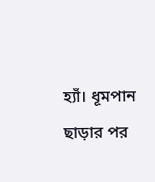হ্যাঁ। ধূমপান ছাড়ার পর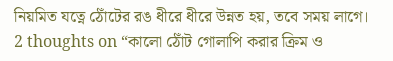নিয়মিত যত্নে ঠোঁটের রঙ ধীরে ধীরে উন্নত হয়, তবে সময় লাগে।
2 thoughts on “কালো ঠোঁট গোলাপি করার ক্রিম ও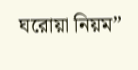ঘরোয়া নিয়ম”